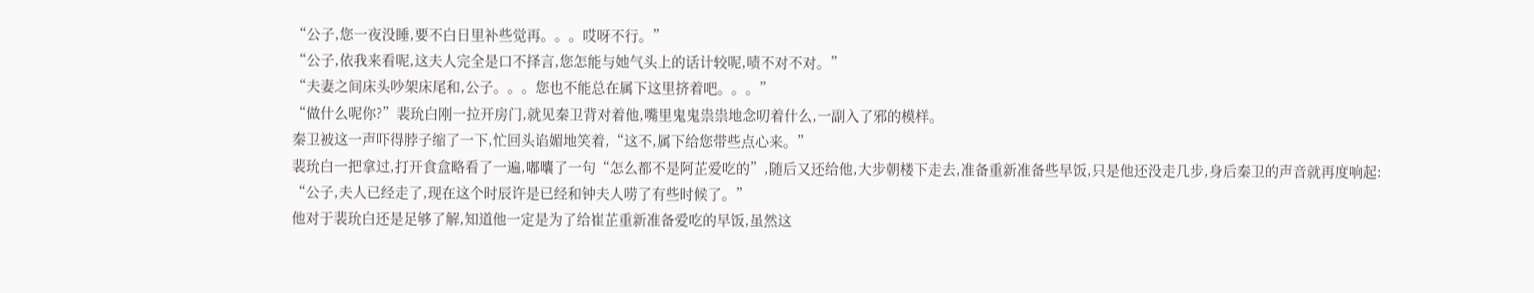“公子,您一夜没睡,要不白日里补些觉再。。。哎呀不行。”
“公子,依我来看呢,这夫人完全是口不择言,您怎能与她气头上的话计较呢,啧不对不对。”
“夫妻之间床头吵架床尾和,公子。。。您也不能总在属下这里挤着吧。。。”
“做什么呢你?”裴玧白刚一拉开房门,就见秦卫背对着他,嘴里鬼鬼祟祟地念叨着什么,一副入了邪的模样。
秦卫被这一声吓得脖子缩了一下,忙回头谄媚地笑着,“这不,属下给您带些点心来。”
裴玧白一把拿过,打开食盒略看了一遍,嘟囔了一句“怎么都不是阿芷爱吃的”,随后又还给他,大步朝楼下走去,准备重新准备些早饭,只是他还没走几步,身后秦卫的声音就再度响起:
“公子,夫人已经走了,现在这个时辰许是已经和钟夫人唠了有些时候了。”
他对于裴玧白还是足够了解,知道他一定是为了给崔芷重新准备爱吃的早饭,虽然这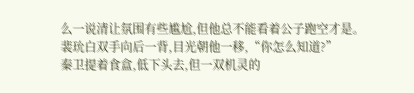么一说清让氛围有些尴尬,但他总不能看着公子跑空才是。
裴玧白双手向后一背,目光朝他一移,“你怎么知道?”
秦卫提着食盒,低下头去,但一双机灵的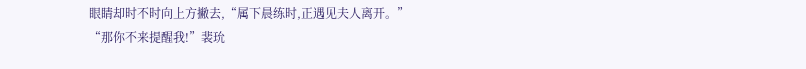眼睛却时不时向上方撇去,“属下晨练时,正遇见夫人离开。”
“那你不来提醒我!”裴玧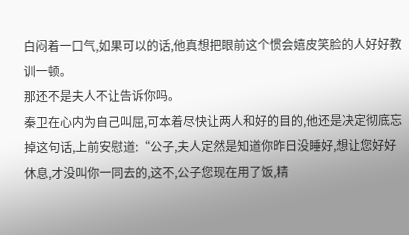白闷着一口气,如果可以的话,他真想把眼前这个惯会嬉皮笑脸的人好好教训一顿。
那还不是夫人不让告诉你吗。
秦卫在心内为自己叫屈,可本着尽快让两人和好的目的,他还是决定彻底忘掉这句话,上前安慰道:“公子,夫人定然是知道你昨日没睡好,想让您好好休息,才没叫你一同去的,这不,公子您现在用了饭,精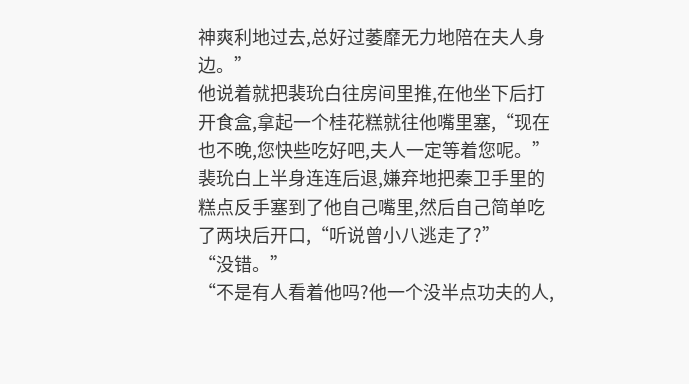神爽利地过去,总好过萎靡无力地陪在夫人身边。”
他说着就把裴玧白往房间里推,在他坐下后打开食盒,拿起一个桂花糕就往他嘴里塞,“现在也不晚,您快些吃好吧,夫人一定等着您呢。”
裴玧白上半身连连后退,嫌弃地把秦卫手里的糕点反手塞到了他自己嘴里,然后自己简单吃了两块后开口,“听说曾小八逃走了?”
“没错。”
“不是有人看着他吗?他一个没半点功夫的人,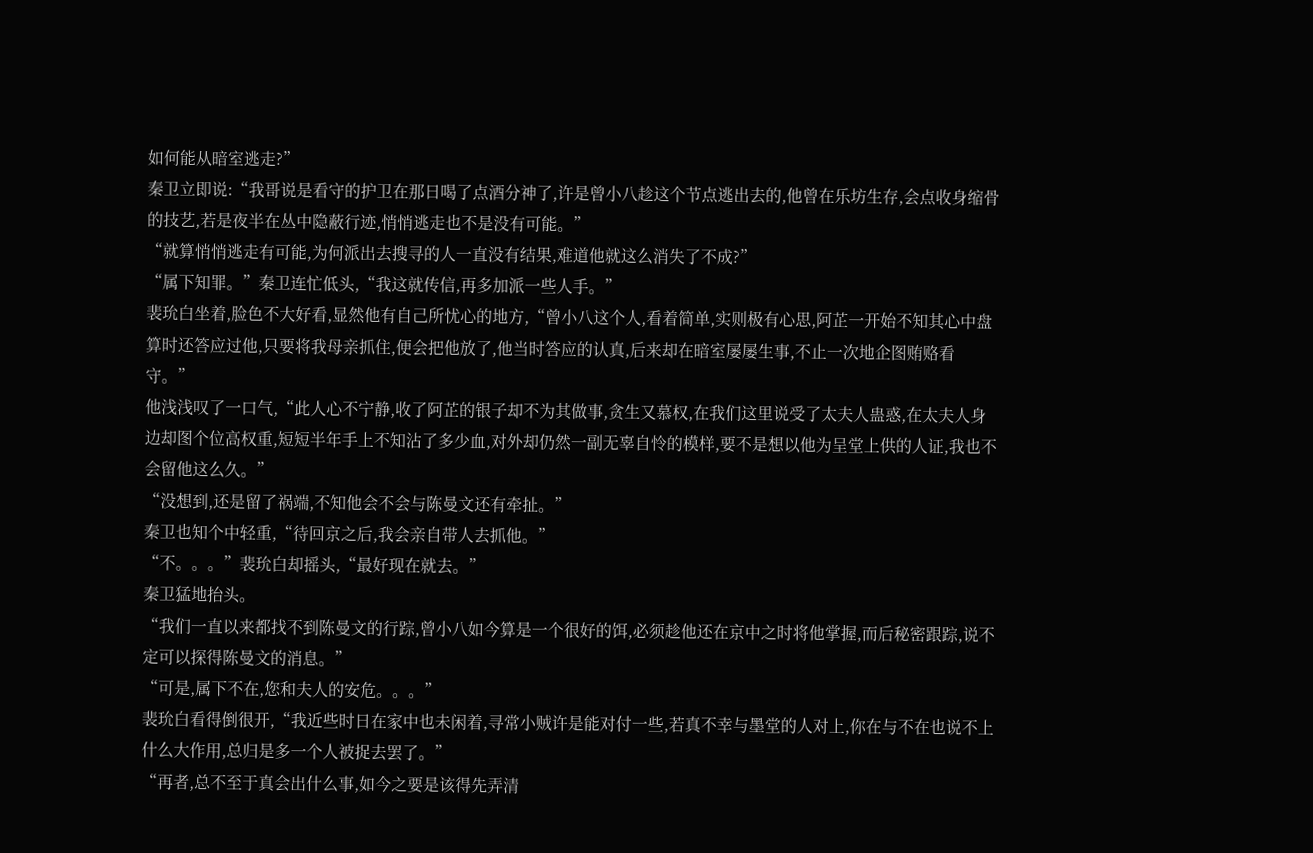如何能从暗室逃走?”
秦卫立即说:“我哥说是看守的护卫在那日喝了点酒分神了,许是曾小八趁这个节点逃出去的,他曾在乐坊生存,会点收身缩骨的技艺,若是夜半在丛中隐蔽行迹,悄悄逃走也不是没有可能。”
“就算悄悄逃走有可能,为何派出去搜寻的人一直没有结果,难道他就这么消失了不成?”
“属下知罪。”秦卫连忙低头,“我这就传信,再多加派一些人手。”
裴玧白坐着,脸色不大好看,显然他有自己所忧心的地方,“曾小八这个人,看着简单,实则极有心思,阿芷一开始不知其心中盘算时还答应过他,只要将我母亲抓住,便会把他放了,他当时答应的认真,后来却在暗室屡屡生事,不止一次地企图贿赂看守。”
他浅浅叹了一口气,“此人心不宁静,收了阿芷的银子却不为其做事,贪生又慕权,在我们这里说受了太夫人蛊惑,在太夫人身边却图个位高权重,短短半年手上不知沾了多少血,对外却仍然一副无辜自怜的模样,要不是想以他为呈堂上供的人证,我也不会留他这么久。”
“没想到,还是留了祸端,不知他会不会与陈曼文还有牵扯。”
秦卫也知个中轻重,“待回京之后,我会亲自带人去抓他。”
“不。。。”裴玧白却摇头,“最好现在就去。”
秦卫猛地抬头。
“我们一直以来都找不到陈曼文的行踪,曾小八如今算是一个很好的饵,必须趁他还在京中之时将他掌握,而后秘密跟踪,说不定可以探得陈曼文的消息。”
“可是,属下不在,您和夫人的安危。。。”
裴玧白看得倒很开,“我近些时日在家中也未闲着,寻常小贼许是能对付一些,若真不幸与墨堂的人对上,你在与不在也说不上什么大作用,总归是多一个人被捉去罢了。”
“再者,总不至于真会出什么事,如今之要是该得先弄清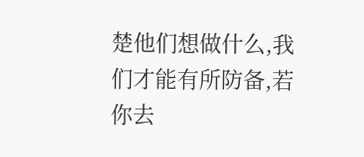楚他们想做什么,我们才能有所防备,若你去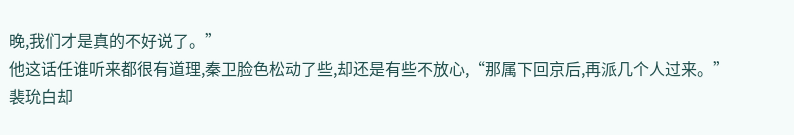晚,我们才是真的不好说了。”
他这话任谁听来都很有道理,秦卫脸色松动了些,却还是有些不放心,“那属下回京后,再派几个人过来。”
裴玧白却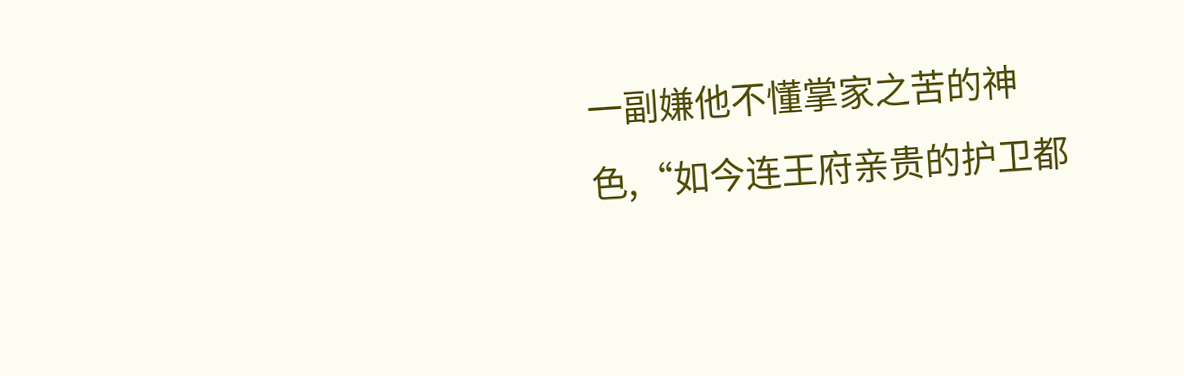一副嫌他不懂掌家之苦的神色,“如今连王府亲贵的护卫都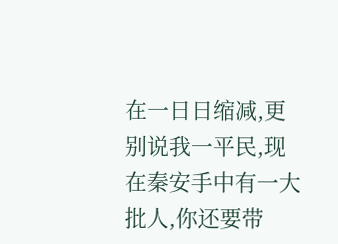在一日日缩减,更别说我一平民,现在秦安手中有一大批人,你还要带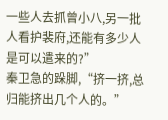一些人去抓曾小八,另一批人看护裴府,还能有多少人是可以遣来的?”
秦卫急的跺脚,“挤一挤,总归能挤出几个人的。”